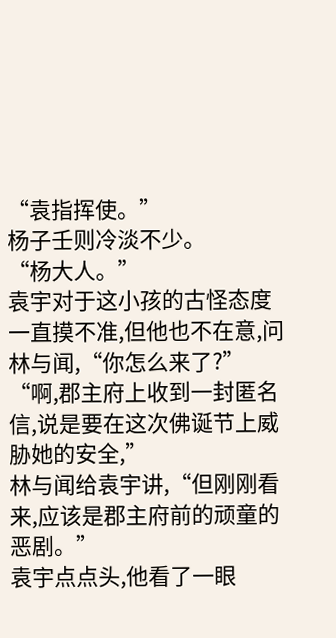“袁指挥使。”
杨子壬则冷淡不少。
“杨大人。”
袁宇对于这小孩的古怪态度一直摸不准,但他也不在意,问林与闻,“你怎么来了?”
“啊,郡主府上收到一封匿名信,说是要在这次佛诞节上威胁她的安全,”
林与闻给袁宇讲,“但刚刚看来,应该是郡主府前的顽童的恶剧。”
袁宇点点头,他看了一眼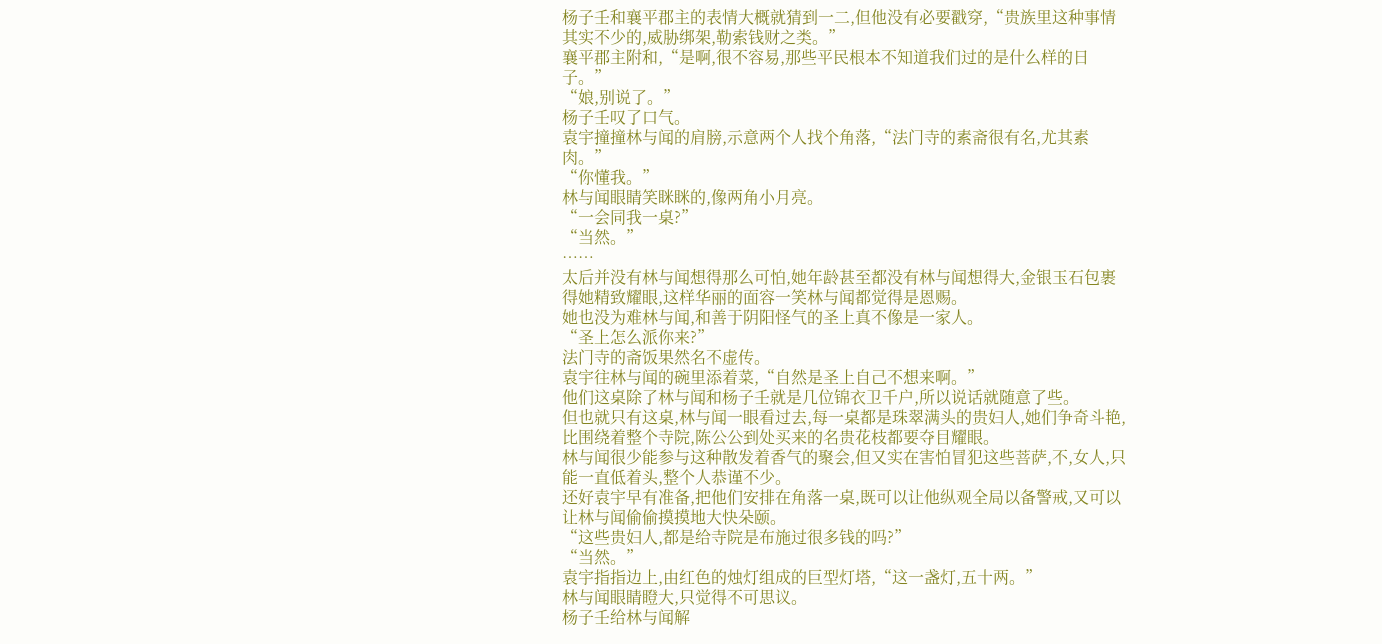杨子壬和襄平郡主的表情大概就猜到一二,但他没有必要戳穿,“贵族里这种事情其实不少的,威胁绑架,勒索钱财之类。”
襄平郡主附和,“是啊,很不容易,那些平民根本不知道我们过的是什么样的日子。”
“娘,别说了。”
杨子壬叹了口气。
袁宇撞撞林与闻的肩膀,示意两个人找个角落,“法门寺的素斋很有名,尤其素肉。”
“你懂我。”
林与闻眼睛笑眯眯的,像两角小月亮。
“一会同我一桌?”
“当然。”
……
太后并没有林与闻想得那么可怕,她年龄甚至都没有林与闻想得大,金银玉石包裹得她精致耀眼,这样华丽的面容一笑林与闻都觉得是恩赐。
她也没为难林与闻,和善于阴阳怪气的圣上真不像是一家人。
“圣上怎么派你来?”
法门寺的斋饭果然名不虚传。
袁宇往林与闻的碗里添着菜,“自然是圣上自己不想来啊。”
他们这桌除了林与闻和杨子壬就是几位锦衣卫千户,所以说话就随意了些。
但也就只有这桌,林与闻一眼看过去,每一桌都是珠翠满头的贵妇人,她们争奇斗艳,比围绕着整个寺院,陈公公到处买来的名贵花枝都要夺目耀眼。
林与闻很少能参与这种散发着香气的聚会,但又实在害怕冒犯这些菩萨,不,女人,只能一直低着头,整个人恭谨不少。
还好袁宇早有准备,把他们安排在角落一桌,既可以让他纵观全局以备警戒,又可以让林与闻偷偷摸摸地大快朵颐。
“这些贵妇人,都是给寺院是布施过很多钱的吗?”
“当然。”
袁宇指指边上,由红色的烛灯组成的巨型灯塔,“这一盏灯,五十两。”
林与闻眼睛瞪大,只觉得不可思议。
杨子壬给林与闻解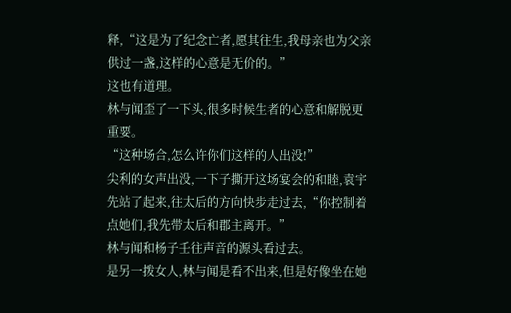释,“这是为了纪念亡者,愿其往生,我母亲也为父亲供过一盏,这样的心意是无价的。”
这也有道理。
林与闻歪了一下头,很多时候生者的心意和解脱更重要。
“这种场合,怎么许你们这样的人出没!”
尖利的女声出没,一下子撕开这场宴会的和睦,袁宇先站了起来,往太后的方向快步走过去,“你控制着点她们,我先带太后和郡主离开。”
林与闻和杨子壬往声音的源头看过去。
是另一拨女人,林与闻是看不出来,但是好像坐在她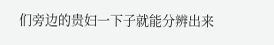们旁边的贵妇一下子就能分辨出来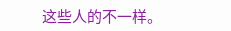这些人的不一样。